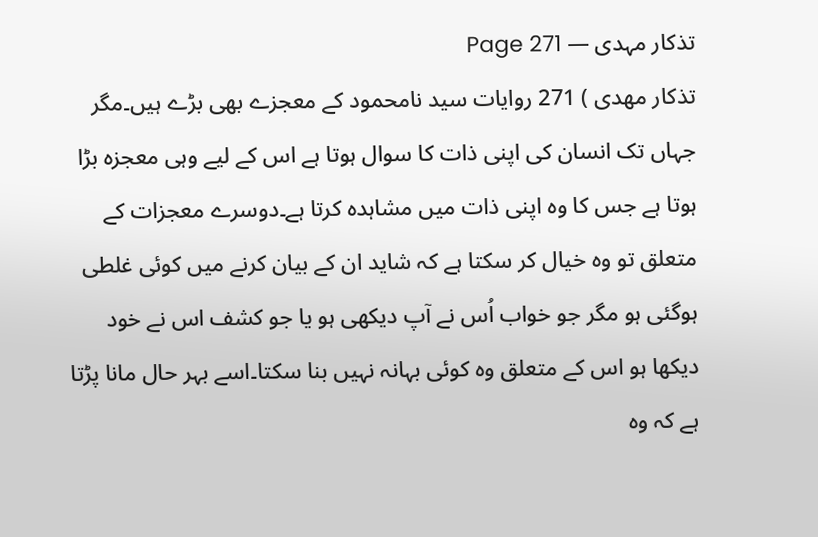تذکار مہدی — Page 271
تذکار مهدی ) 271 روایات سید نامحمود کے معجزے بھی بڑے ہیں۔مگر جہاں تک انسان کی اپنی ذات کا سوال ہوتا ہے اس کے لیے وہی معجزہ بڑا ہوتا ہے جس کا وہ اپنی ذات میں مشاہدہ کرتا ہے۔دوسرے معجزات کے متعلق تو وہ خیال کر سکتا ہے کہ شاید ان کے بیان کرنے میں کوئی غلطی ہوگئی ہو مگر جو خواب اُس نے آپ دیکھی ہو یا جو کشف اس نے خود دیکھا ہو اس کے متعلق وہ کوئی بہانہ نہیں بنا سکتا۔اسے بہر حال مانا پڑتا ہے کہ وہ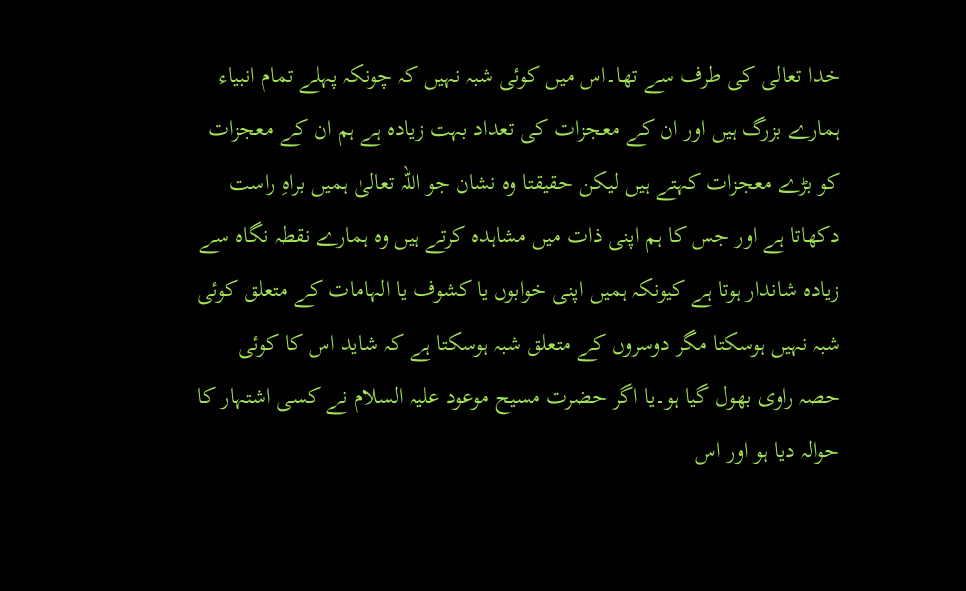خدا تعالی کی طرف سے تھا۔اس میں کوئی شبہ نہیں کہ چونکہ پہلے تمام انبیاء ہمارے بزرگ ہیں اور ان کے معجزات کی تعداد بہت زیادہ ہے ہم ان کے معجزات کو بڑے معجزات کہتے ہیں لیکن حقیقتا وہ نشان جو اللہ تعالیٰ ہمیں براہِ راست دکھاتا ہے اور جس کا ہم اپنی ذات میں مشاہدہ کرتے ہیں وہ ہمارے نقطہ نگاہ سے زیادہ شاندار ہوتا ہے کیونکہ ہمیں اپنی خوابوں یا کشوف یا الہامات کے متعلق کوئی شبہ نہیں ہوسکتا مگر دوسروں کے متعلق شبہ ہوسکتا ہے کہ شاید اس کا کوئی حصہ راوی بھول گیا ہو۔یا اگر حضرت مسیح موعود علیہ السلام نے کسی اشتہار کا حوالہ دیا ہو اور اس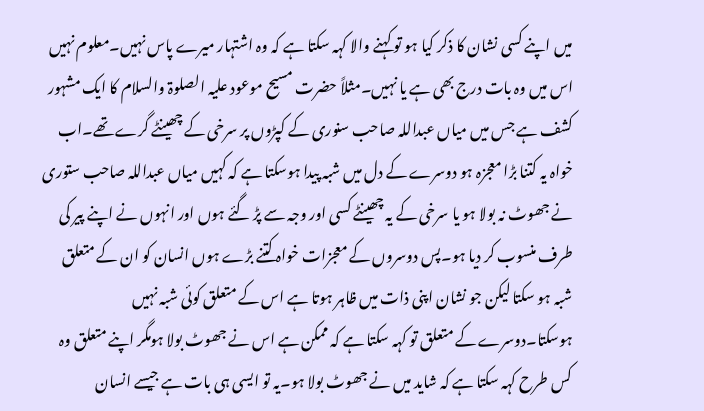میں اپنے کسی نشان کا ذکر کیا ہو تو کہنے والا کہہ سکتا ہے کہ وہ اشتہار میرے پاس نہیں۔معلوم نہیں اس میں وہ بات درج بھی ہے یا نہیں۔مثلاً حضرت مسیح موعود علیہ الصلوۃ والسلام کا ایک مشہور کشف ہے جس میں میاں عبداللہ صاحب سنوری کے کپڑوں پر سرخی کے چھینٹے گرے تھے۔اب خواہ یہ کتنا بڑا معجزہ ہو دوسرے کے دل میں شبہ پیدا ہوسکتا ہے کہ کہیں میاں عبداللہ صاحب ستوری نے جھوٹ نہ بولا ہو یا سرخی کے یہ چھینٹے کسی اور وجہ سے پڑ گئے ہوں اور انہوں نے اپنے پیر کی طرف منسوب کر دیا ہو۔پس دوسروں کے معجزات خواہ کتنے بڑے ہوں انسان کو ان کے متعلق شبہ ہو سکتا لیکن جو نشان اپنی ذات میں ظاہر ہوتا ہے اس کے متعلق کوئی شبہ نہیں ہوسکتا۔دوسرے کے متعلق تو کہہ سکتا ہے کہ ممکن ہے اس نے جھوٹ بولا ہومگر اپنے متعلق وہ کس طرح کہہ سکتا ہے کہ شاید میں نے جھوٹ بولا ہو۔یہ تو ایسی ہی بات ہے جیسے انسان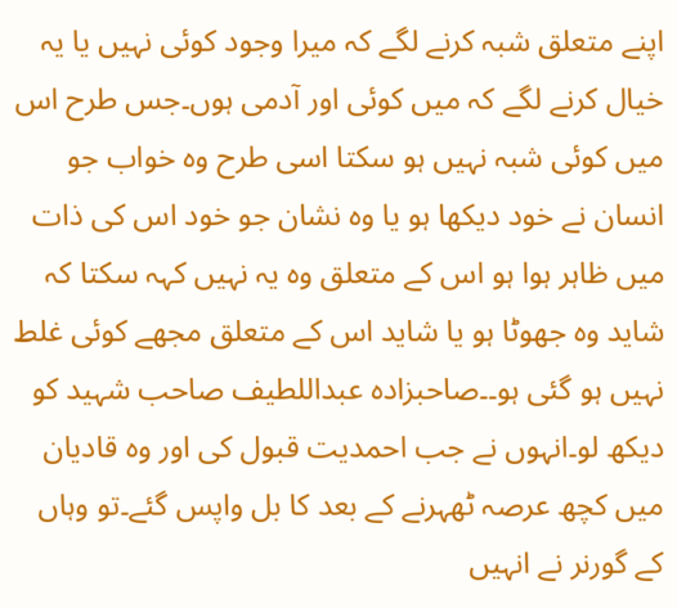اپنے متعلق شبہ کرنے لگے کہ میرا وجود کوئی نہیں یا یہ خیال کرنے لگے کہ میں کوئی اور آدمی ہوں۔جس طرح اس میں کوئی شبہ نہیں ہو سکتا اسی طرح وہ خواب جو انسان نے خود دیکھا ہو یا وہ نشان جو خود اس کی ذات میں ظاہر ہوا ہو اس کے متعلق وہ یہ نہیں کہہ سکتا کہ شاید وہ جھوٹا ہو یا شاید اس کے متعلق مجھے کوئی غلط نہیں ہو گئی ہو۔۔صاحبزادہ عبداللطیف صاحب شہید کو دیکھ لو۔انہوں نے جب احمدیت قبول کی اور وہ قادیان میں کچھ عرصہ ٹھہرنے کے بعد کا بل واپس گئے۔تو وہاں کے گورنر نے انہیں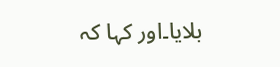بلایا۔اور کہا کہ